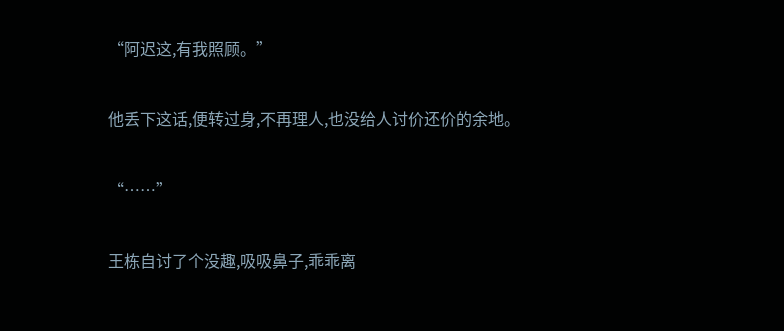“阿迟这,有我照顾。”

他丢下这话,便转过身,不再理人,也没给人讨价还价的余地。

“……”

王栋自讨了个没趣,吸吸鼻子,乖乖离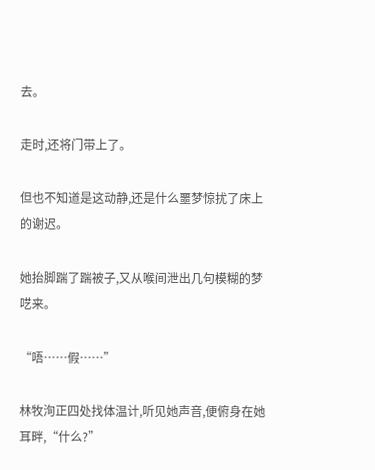去。

走时,还将门带上了。

但也不知道是这动静,还是什么噩梦惊扰了床上的谢迟。

她抬脚踹了踹被子,又从喉间泄出几句模糊的梦呓来。

“唔……假……”

林牧洵正四处找体温计,听见她声音,便俯身在她耳畔,“什么?”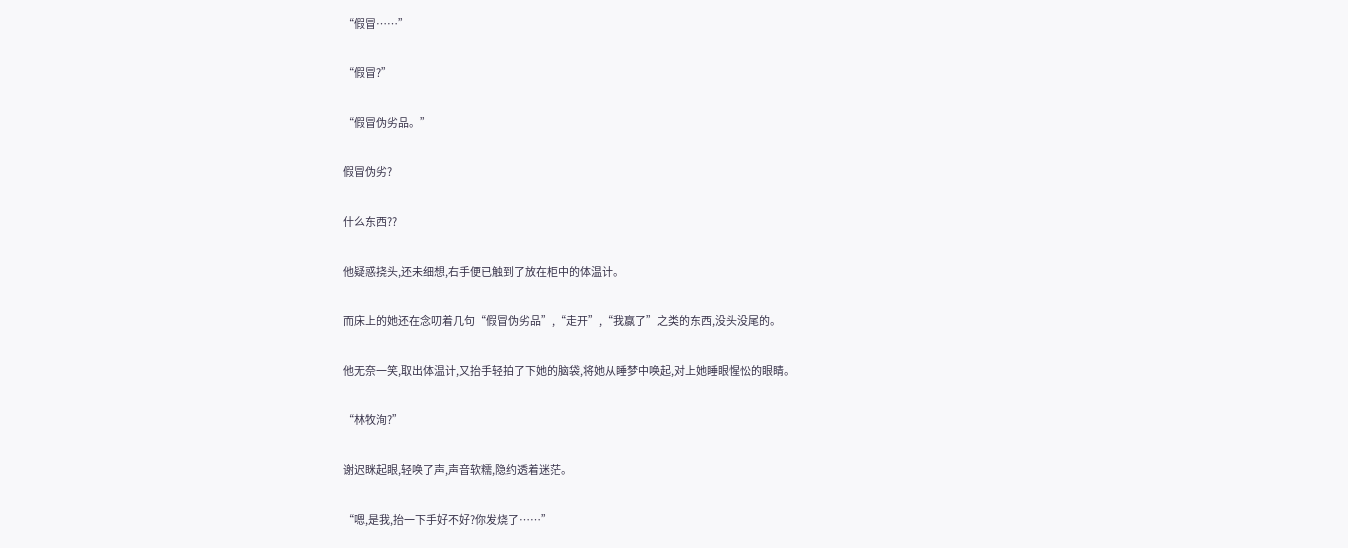“假冒……”

“假冒?”

“假冒伪劣品。”

假冒伪劣?

什么东西??

他疑惑挠头,还未细想,右手便已触到了放在柜中的体温计。

而床上的她还在念叨着几句“假冒伪劣品”,“走开”,“我赢了”之类的东西,没头没尾的。

他无奈一笑,取出体温计,又抬手轻拍了下她的脑袋,将她从睡梦中唤起,对上她睡眼惺忪的眼睛。

“林牧洵?”

谢迟眯起眼,轻唤了声,声音软糯,隐约透着迷茫。

“嗯,是我,抬一下手好不好?你发烧了……”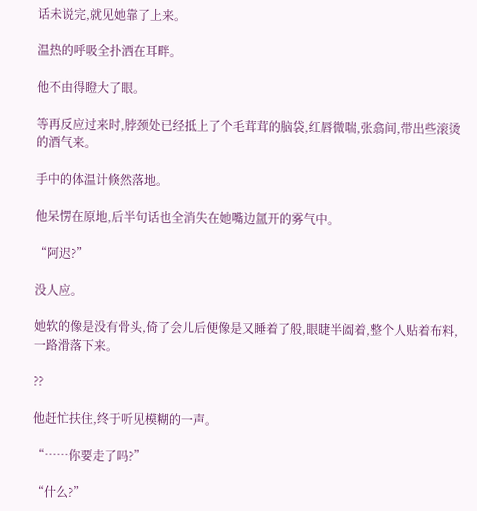话未说完,就见她靠了上来。

温热的呼吸全扑洒在耳畔。

他不由得瞪大了眼。

等再反应过来时,脖颈处已经抵上了个毛茸茸的脑袋,红唇微喘,张翕间,带出些滚烫的酒气来。

手中的体温计倏然落地。

他呆愣在原地,后半句话也全消失在她嘴边氲开的雾气中。

“阿迟?”

没人应。

她软的像是没有骨头,倚了会儿后便像是又睡着了般,眼睫半阖着,整个人贴着布料,一路滑落下来。

??

他赶忙扶住,终于听见模糊的一声。

“……你要走了吗?”

“什么?”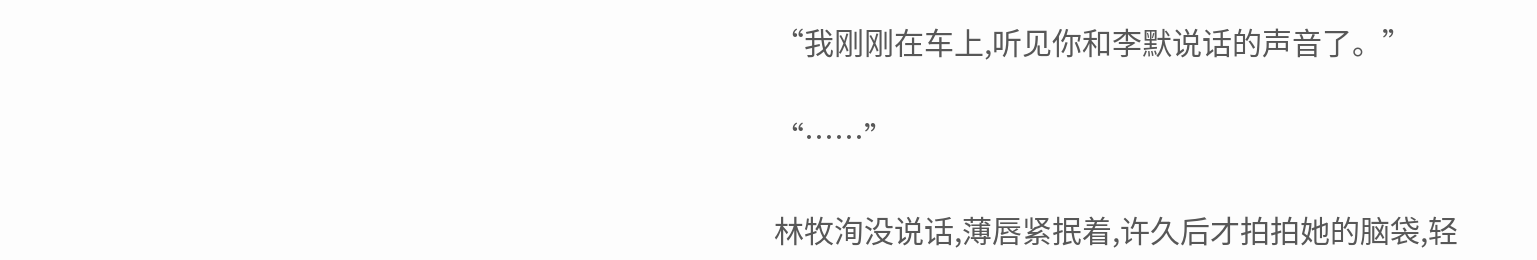“我刚刚在车上,听见你和李默说话的声音了。”

“……”

林牧洵没说话,薄唇紧抿着,许久后才拍拍她的脑袋,轻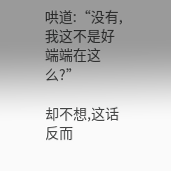哄道:“没有,我这不是好端端在这么?”

却不想,这话反而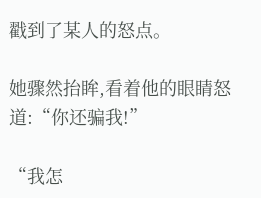戳到了某人的怒点。

她骤然抬眸,看着他的眼睛怒道:“你还骗我!”

“我怎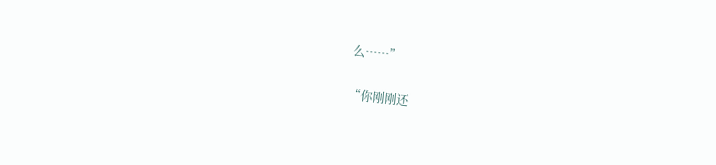么……”

“你刚刚还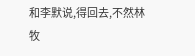和李默说,得回去,不然林牧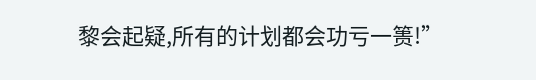黎会起疑,所有的计划都会功亏一篑!”